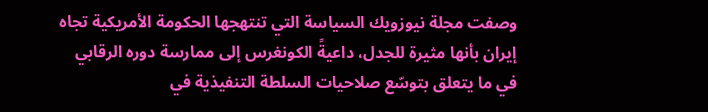وصفت مجلة نيوزويك السياسة التي تنتهجها الحكومة الأمريكية تجاه إيران بأنها مثيرة للجدل، داعيةً الكونغرس إلى ممارسة دوره الرقابي في ما يتعلق بتوسّع صلاحيات السلطة التنفيذية في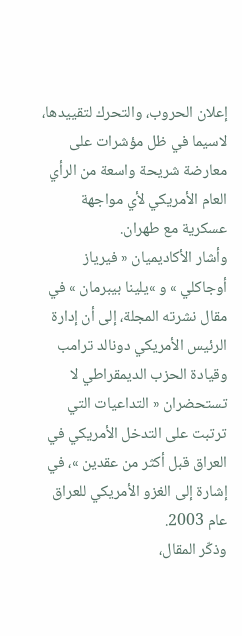إعلان الحروب، والتحرك لتقييدها، لاسيما في ظل مؤشرات على معارضة شريحة واسعة من الرأي العام الأمريكي لأي مواجهة عسكرية مع طهران.
وأشار الأكاديميان « فيرياز أوجاكلي » و »يلينا بيبرمان » في مقال نشرته المجلة، إلى أن إدارة الرئيس الأمريكي دونالد ترامب وقيادة الحزب الديمقراطي لا تستحضران « التداعيات التي ترتبت على التدخل الأمريكي في العراق قبل أكثر من عقدين »، في إشارة إلى الغزو الأمريكي للعراق عام 2003.
وذكّر المقال،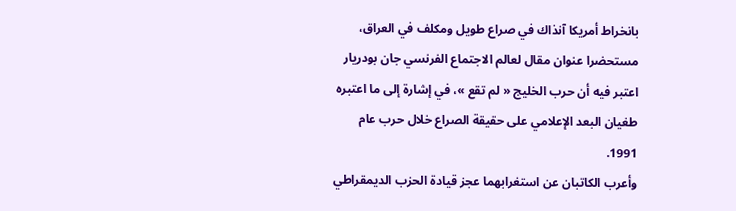بانخراط أمريكا آنذاك في صراع طويل ومكلف في العراق، مستحضرا عنوان مقال لعالم الاجتماع الفرنسي جان بودريار اعتبر فيه أن حرب الخليج « لم تقع »، في إشارة إلى ما اعتبره طغيان البعد الإعلامي على حقيقة الصراع خلال حرب عام 1991.
وأعرب الكاتبان عن استغرابهما عجز قيادة الحزب الديمقراطي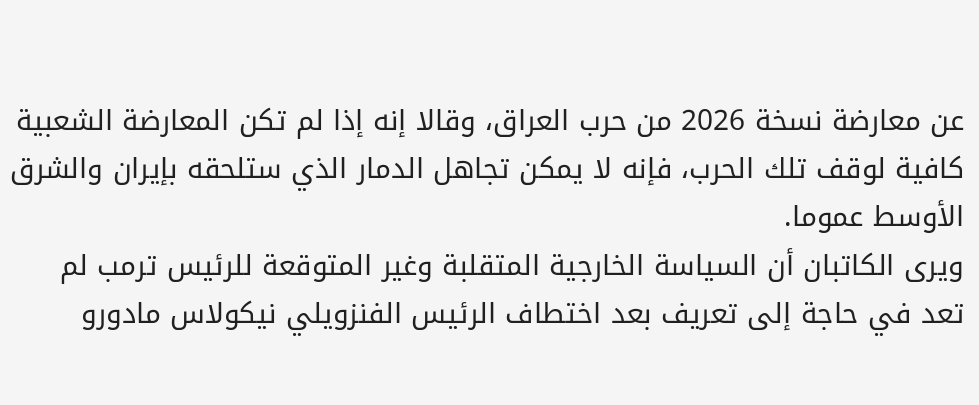عن معارضة نسخة 2026 من حرب العراق، وقالا إنه إذا لم تكن المعارضة الشعبية كافية لوقف تلك الحرب، فإنه لا يمكن تجاهل الدمار الذي ستلحقه بإيران والشرق الأوسط عموما.
ويرى الكاتبان أن السياسة الخارجية المتقلبة وغير المتوقعة للرئيس ترمب لم تعد في حاجة إلى تعريف بعد اختطاف الرئيس الفنزويلي نيكولاس مادورو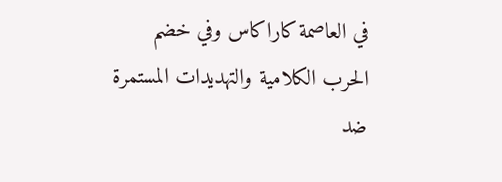في العاصمة كاراكاس وفي خضم الحرب الكلامية والتهديدات المستمرة ضد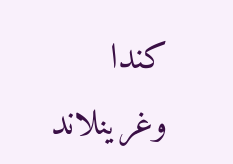كندا وغرينلاند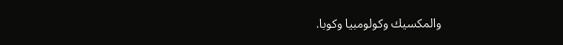والمكسيك وكولومبيا وكوبا.